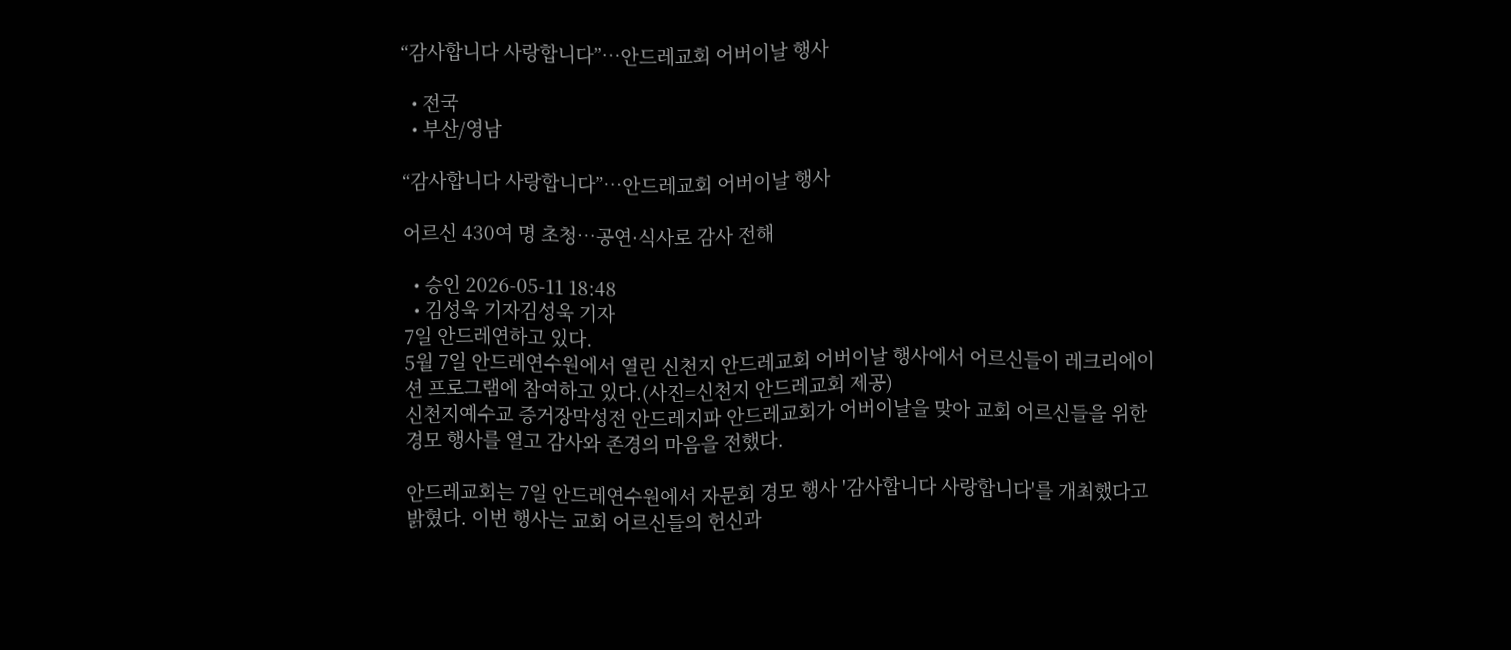“감사합니다 사랑합니다”…안드레교회 어버이날 행사

  • 전국
  • 부산/영남

“감사합니다 사랑합니다”…안드레교회 어버이날 행사

어르신 430여 명 초청…공연·식사로 감사 전해

  • 승인 2026-05-11 18:48
  • 김성욱 기자김성욱 기자
7일 안드레연하고 있다.
5월 7일 안드레연수원에서 열린 신천지 안드레교회 어버이날 행사에서 어르신들이 레크리에이션 프로그램에 참여하고 있다.(사진=신천지 안드레교회 제공)
신천지예수교 증거장막성전 안드레지파 안드레교회가 어버이날을 맞아 교회 어르신들을 위한 경모 행사를 열고 감사와 존경의 마음을 전했다.

안드레교회는 7일 안드레연수원에서 자문회 경모 행사 '감사합니다 사랑합니다'를 개최했다고 밝혔다. 이번 행사는 교회 어르신들의 헌신과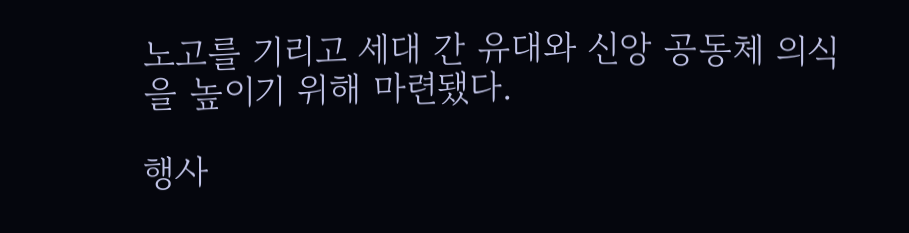노고를 기리고 세대 간 유대와 신앙 공동체 의식을 높이기 위해 마련됐다.

행사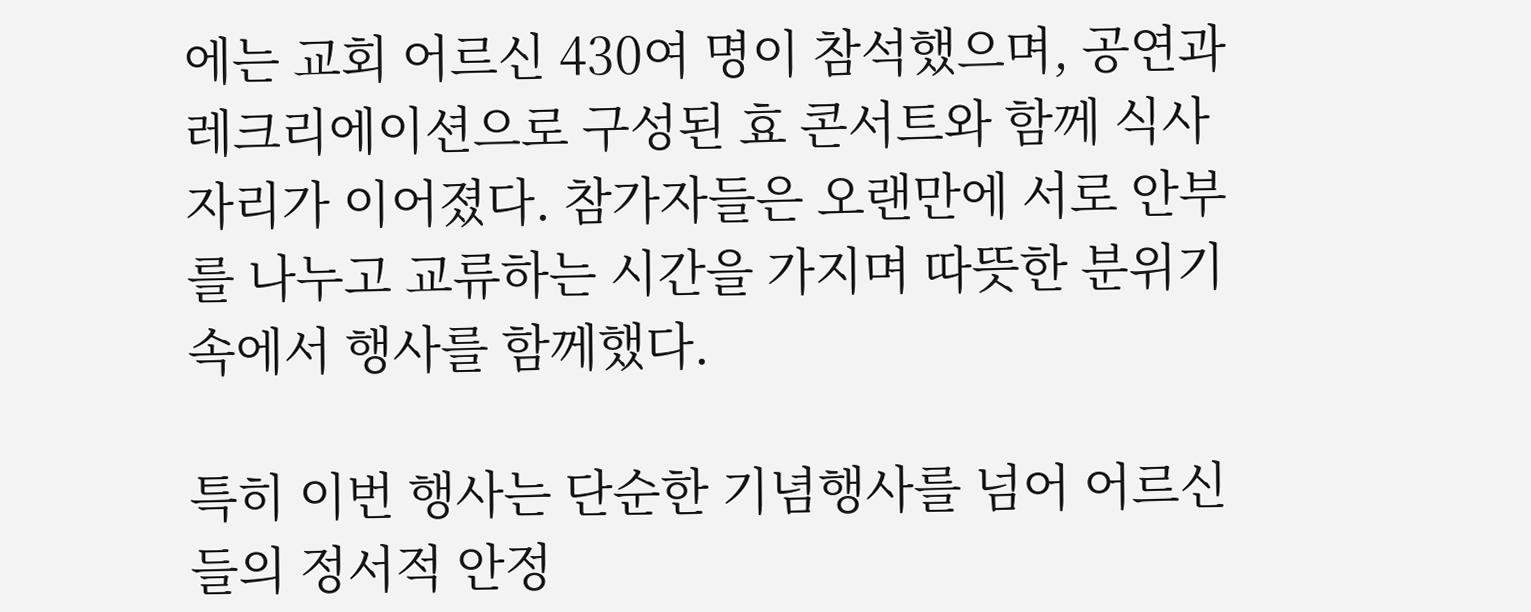에는 교회 어르신 430여 명이 참석했으며, 공연과 레크리에이션으로 구성된 효 콘서트와 함께 식사 자리가 이어졌다. 참가자들은 오랜만에 서로 안부를 나누고 교류하는 시간을 가지며 따뜻한 분위기 속에서 행사를 함께했다.

특히 이번 행사는 단순한 기념행사를 넘어 어르신들의 정서적 안정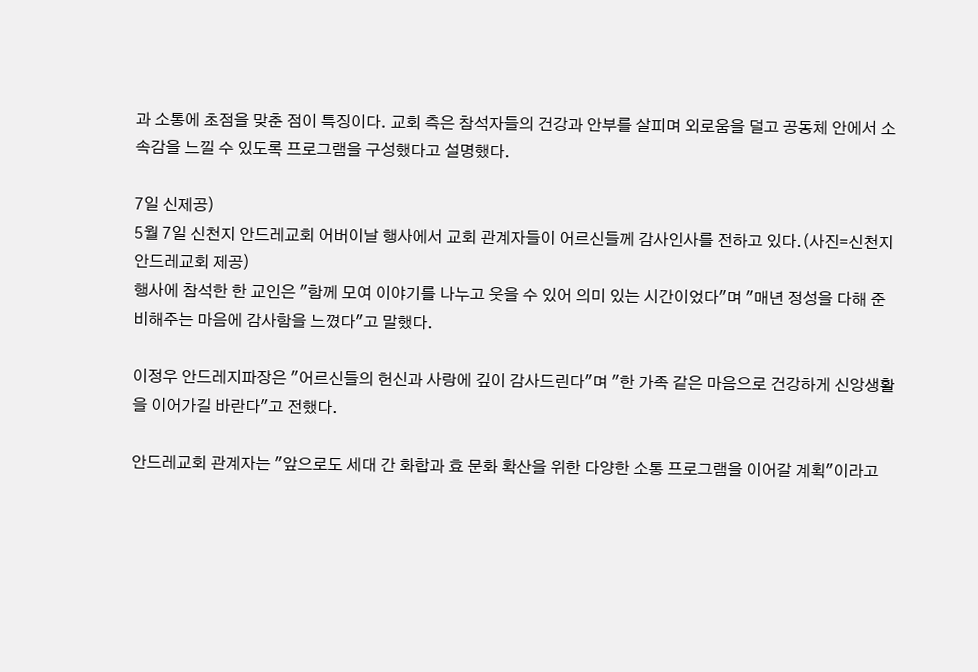과 소통에 초점을 맞춘 점이 특징이다. 교회 측은 참석자들의 건강과 안부를 살피며 외로움을 덜고 공동체 안에서 소속감을 느낄 수 있도록 프로그램을 구성했다고 설명했다.

7일 신제공)
5월 7일 신천지 안드레교회 어버이날 행사에서 교회 관계자들이 어르신들께 감사인사를 전하고 있다.(사진=신천지 안드레교회 제공)
행사에 참석한 한 교인은 "함께 모여 이야기를 나누고 웃을 수 있어 의미 있는 시간이었다"며 "매년 정성을 다해 준비해주는 마음에 감사함을 느꼈다"고 말했다.

이정우 안드레지파장은 "어르신들의 헌신과 사랑에 깊이 감사드린다"며 "한 가족 같은 마음으로 건강하게 신앙생활을 이어가길 바란다"고 전했다.

안드레교회 관계자는 "앞으로도 세대 간 화합과 효 문화 확산을 위한 다양한 소통 프로그램을 이어갈 계획"이라고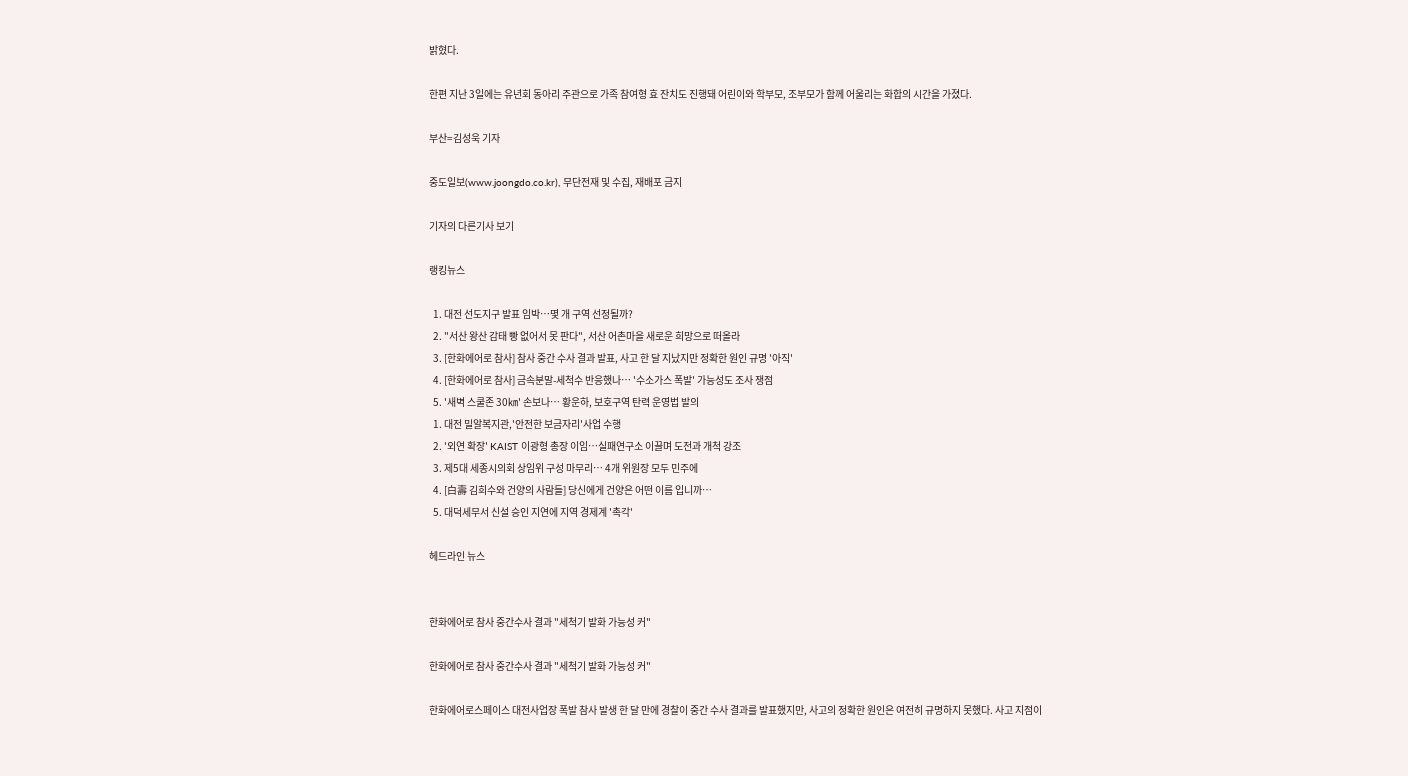밝혔다.

한편 지난 3일에는 유년회 동아리 주관으로 가족 참여형 효 잔치도 진행돼 어린이와 학부모, 조부모가 함께 어울리는 화합의 시간을 가졌다.

부산=김성욱 기자

중도일보(www.joongdo.co.kr), 무단전재 및 수집, 재배포 금지

기자의 다른기사 보기

랭킹뉴스

  1. 대전 선도지구 발표 임박…몇 개 구역 선정될까?
  2. "서산 왕산 감태 빵 없어서 못 판다", 서산 어촌마을 새로운 희망으로 떠올라
  3. [한화에어로 참사] 참사 중간 수사 결과 발표, 사고 한 달 지났지만 정확한 원인 규명 '아직'
  4. [한화에어로 참사] 금속분말-세척수 반응했나… '수소가스 폭발' 가능성도 조사 쟁점
  5. '새벽 스쿨존 30㎞' 손보나… 황운하, 보호구역 탄력 운영법 발의
  1. 대전 밀알복지관,'안전한 보금자리'사업 수행
  2. '외연 확장' KAIST 이광형 총장 이임…실패연구소 이끌며 도전과 개척 강조
  3. 제5대 세종시의회 상임위 구성 마무리… 4개 위원장 모두 민주에
  4. [白壽 김희수와 건양의 사람들] 당신에게 건양은 어떤 이름 입니까…
  5. 대덕세무서 신설 승인 지연에 지역 경제계 '촉각'

헤드라인 뉴스


한화에어로 참사 중간수사 결과 "세척기 발화 가능성 커"

한화에어로 참사 중간수사 결과 "세척기 발화 가능성 커"

한화에어로스페이스 대전사업장 폭발 참사 발생 한 달 만에 경찰이 중간 수사 결과를 발표했지만, 사고의 정확한 원인은 여전히 규명하지 못했다. 사고 지점이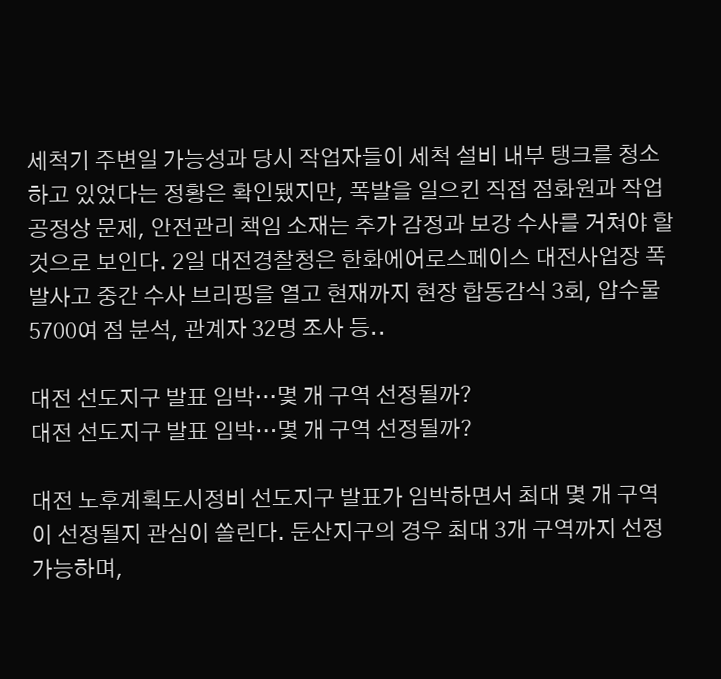세척기 주변일 가능성과 당시 작업자들이 세척 설비 내부 탱크를 청소하고 있었다는 정황은 확인됐지만, 폭발을 일으킨 직접 점화원과 작업 공정상 문제, 안전관리 책임 소재는 추가 감정과 보강 수사를 거쳐야 할 것으로 보인다. 2일 대전경찰청은 한화에어로스페이스 대전사업장 폭발사고 중간 수사 브리핑을 열고 현재까지 현장 합동감식 3회, 압수물 5700여 점 분석, 관계자 32명 조사 등..

대전 선도지구 발표 임박…몇 개 구역 선정될까?
대전 선도지구 발표 임박…몇 개 구역 선정될까?

대전 노후계획도시정비 선도지구 발표가 임박하면서 최대 몇 개 구역이 선정될지 관심이 쏠린다. 둔산지구의 경우 최대 3개 구역까지 선정 가능하며,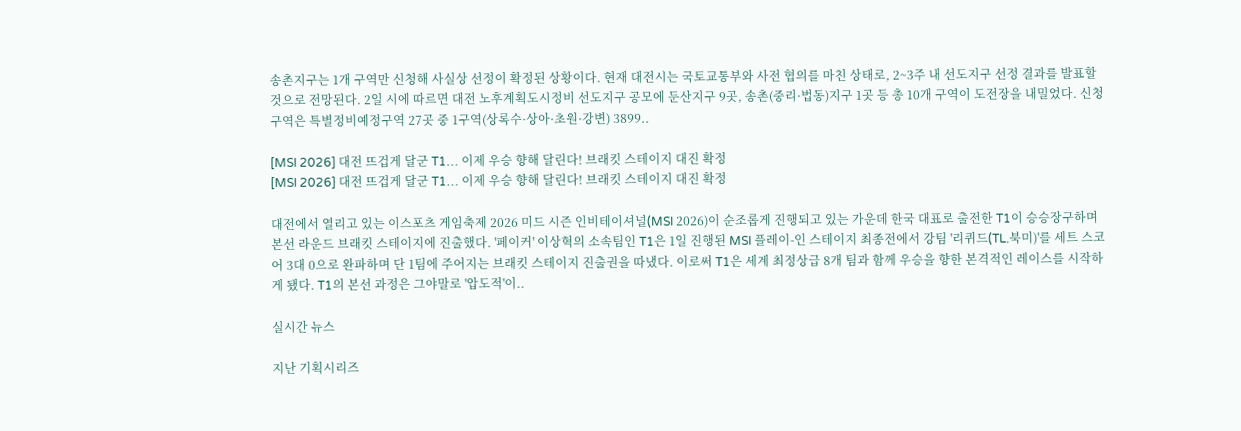송촌지구는 1개 구역만 신청해 사실상 선정이 확정된 상황이다. 현재 대전시는 국토교통부와 사전 협의를 마친 상태로, 2~3주 내 선도지구 선정 결과를 발표할 것으로 전망된다. 2일 시에 따르면 대전 노후계획도시정비 선도지구 공모에 둔산지구 9곳, 송촌(중리·법동)지구 1곳 등 총 10개 구역이 도전장을 내밀었다. 신청구역은 특별정비예정구역 27곳 중 1구역(상록수·상아·초원·강변) 3899..

[MSI 2026] 대전 뜨겁게 달군 T1… 이제 우승 향해 달린다! 브래킷 스테이지 대진 확정
[MSI 2026] 대전 뜨겁게 달군 T1… 이제 우승 향해 달린다! 브래킷 스테이지 대진 확정

대전에서 열리고 있는 이스포츠 게임축제 2026 미드 시즌 인비테이셔널(MSI 2026)이 순조롭게 진행되고 있는 가운데 한국 대표로 출전한 T1이 승승장구하며 본선 라운드 브래킷 스테이지에 진출했다. '페이커' 이상혁의 소속팀인 T1은 1일 진행된 MSI 플레이-인 스테이지 최종전에서 강팀 '리퀴드(TL.북미)'를 세트 스코어 3대 0으로 완파하며 단 1팀에 주어지는 브래킷 스테이지 진출권을 따냈다. 이로써 T1은 세계 최정상급 8개 팀과 함께 우승을 향한 본격적인 레이스를 시작하게 됐다. T1의 본선 과정은 그야말로 '압도적'이..

실시간 뉴스

지난 기획시리즈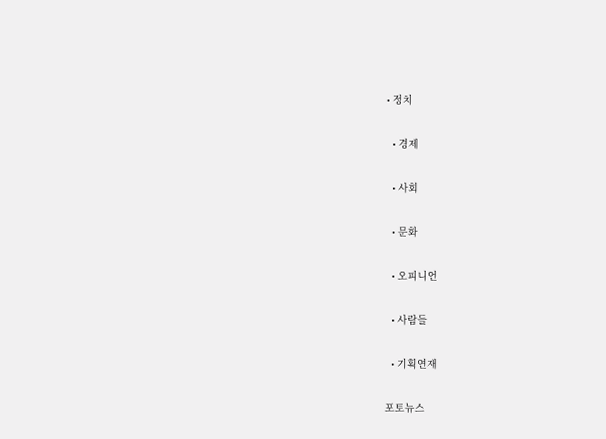• 정치

  • 경제

  • 사회

  • 문화

  • 오피니언

  • 사람들

  • 기획연재

포토뉴스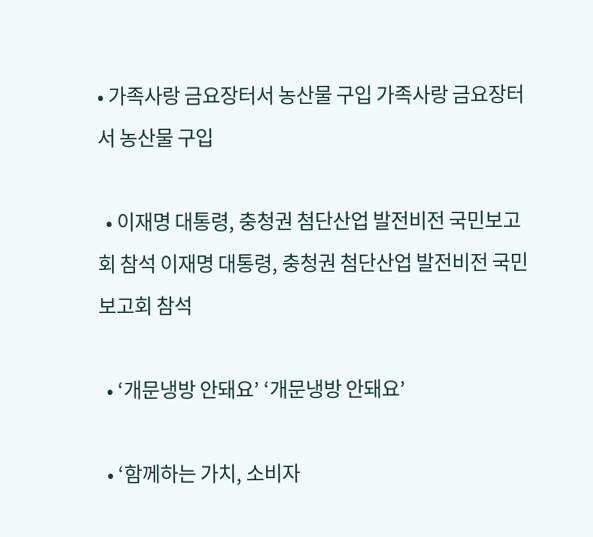• 가족사랑 금요장터서 농산물 구입 가족사랑 금요장터서 농산물 구입

  • 이재명 대통령, 충청권 첨단산업 발전비전 국민보고회 참석 이재명 대통령, 충청권 첨단산업 발전비전 국민보고회 참석

  • ‘개문냉방 안돼요’ ‘개문냉방 안돼요’

  • ‘함께하는 가치, 소비자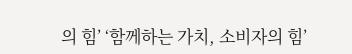의 힘’ ‘함께하는 가치, 소비자의 힘’